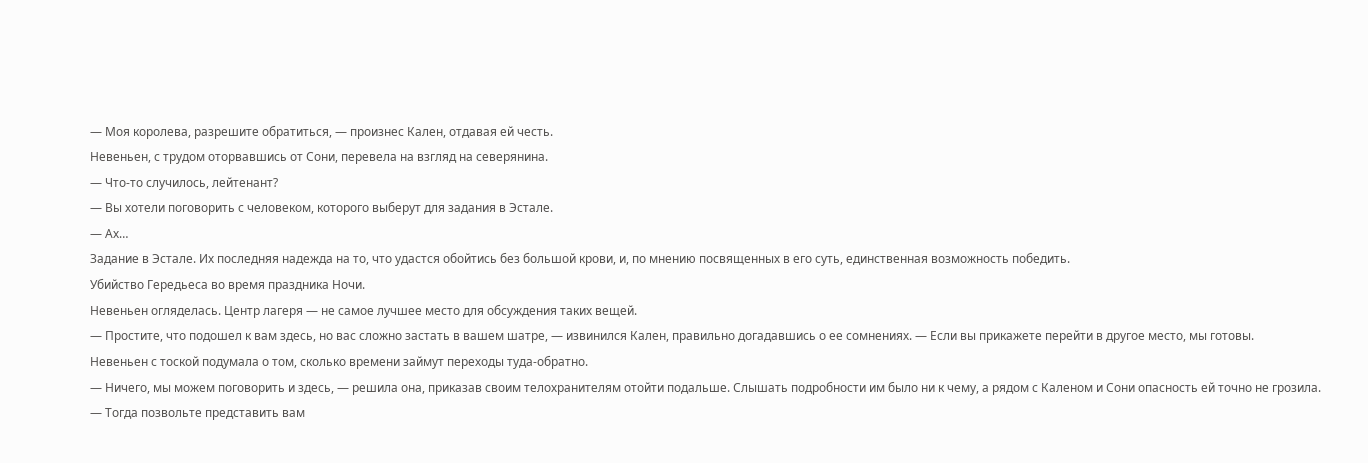— Моя королева, разрешите обратиться, — произнес Кален, отдавая ей честь.
Невеньен, с трудом оторвавшись от Сони, перевела на взгляд на северянина.
— Что-то случилось, лейтенант?
— Вы хотели поговорить с человеком, которого выберут для задания в Эстале.
— Ах…
Задание в Эстале. Их последняя надежда на то, что удастся обойтись без большой крови, и, по мнению посвященных в его суть, единственная возможность победить.
Убийство Гередьеса во время праздника Ночи.
Невеньен огляделась. Центр лагеря — не самое лучшее место для обсуждения таких вещей.
— Простите, что подошел к вам здесь, но вас сложно застать в вашем шатре, — извинился Кален, правильно догадавшись о ее сомнениях. — Если вы прикажете перейти в другое место, мы готовы.
Невеньен с тоской подумала о том, сколько времени займут переходы туда-обратно.
— Ничего, мы можем поговорить и здесь, — решила она, приказав своим телохранителям отойти подальше. Слышать подробности им было ни к чему, а рядом с Каленом и Сони опасность ей точно не грозила.
— Тогда позвольте представить вам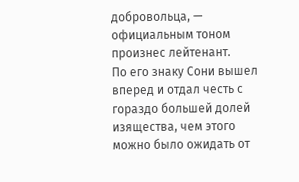добровольца, — официальным тоном произнес лейтенант.
По его знаку Сони вышел вперед и отдал честь с гораздо большей долей изящества, чем этого можно было ожидать от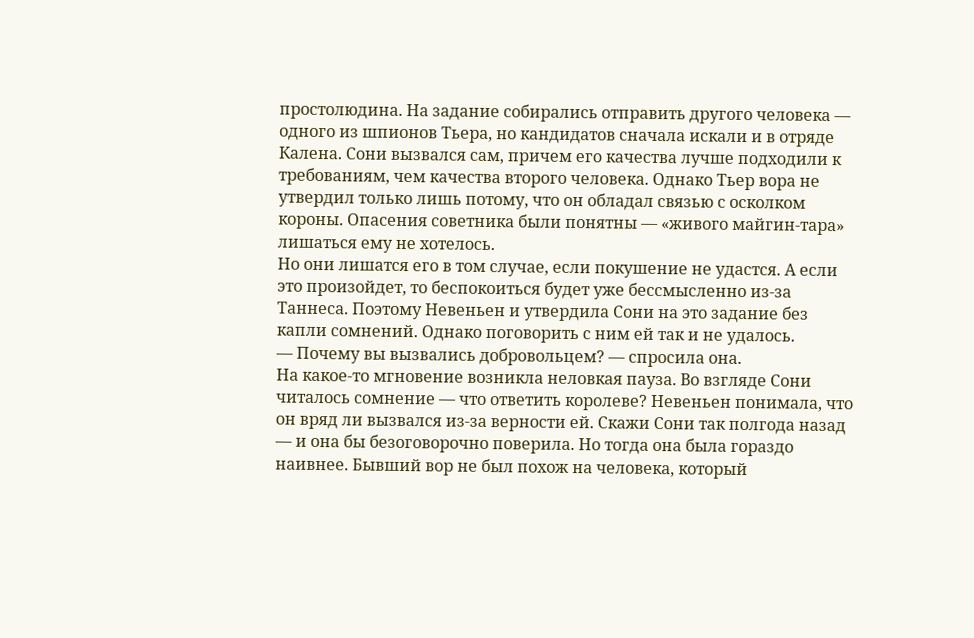простолюдина. На задание собирались отправить другого человека — одного из шпионов Тьера, но кандидатов сначала искали и в отряде Калена. Сони вызвался сам, причем его качества лучше подходили к требованиям, чем качества второго человека. Однако Тьер вора не утвердил только лишь потому, что он обладал связью с осколком короны. Опасения советника были понятны — «живого майгин-тара» лишаться ему не хотелось.
Но они лишатся его в том случае, если покушение не удастся. А если это произойдет, то беспокоиться будет уже бессмысленно из-за Таннеса. Поэтому Невеньен и утвердила Сони на это задание без капли сомнений. Однако поговорить с ним ей так и не удалось.
— Почему вы вызвались добровольцем? — спросила она.
На какое-то мгновение возникла неловкая пауза. Во взгляде Сони читалось сомнение — что ответить королеве? Невеньен понимала, что он вряд ли вызвался из-за верности ей. Скажи Сони так полгода назад — и она бы безоговорочно поверила. Но тогда она была гораздо наивнее. Бывший вор не был похож на человека, который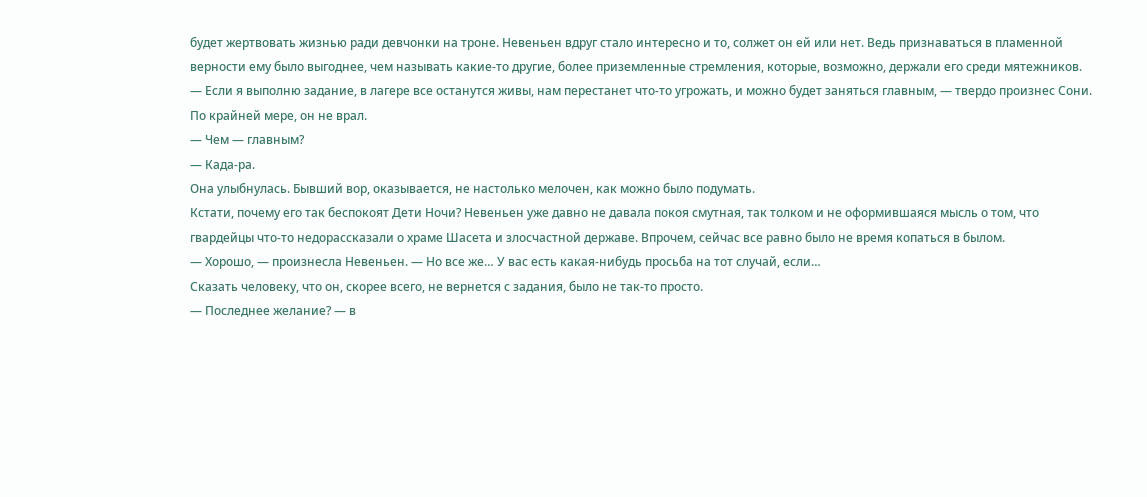будет жертвовать жизнью ради девчонки на троне. Невеньен вдруг стало интересно и то, солжет он ей или нет. Ведь признаваться в пламенной верности ему было выгоднее, чем называть какие-то другие, более приземленные стремления, которые, возможно, держали его среди мятежников.
— Если я выполню задание, в лагере все останутся живы, нам перестанет что-то угрожать, и можно будет заняться главным, — твердо произнес Сони.
По крайней мере, он не врал.
— Чем — главным?
— Када-ра.
Она улыбнулась. Бывший вор, оказывается, не настолько мелочен, как можно было подумать.
Кстати, почему его так беспокоят Дети Ночи? Невеньен уже давно не давала покоя смутная, так толком и не оформившаяся мысль о том, что гвардейцы что-то недорассказали о храме Шасета и злосчастной державе. Впрочем, сейчас все равно было не время копаться в былом.
— Хорошо, — произнесла Невеньен. — Но все же… У вас есть какая-нибудь просьба на тот случай, если…
Сказать человеку, что он, скорее всего, не вернется с задания, было не так-то просто.
— Последнее желание? — в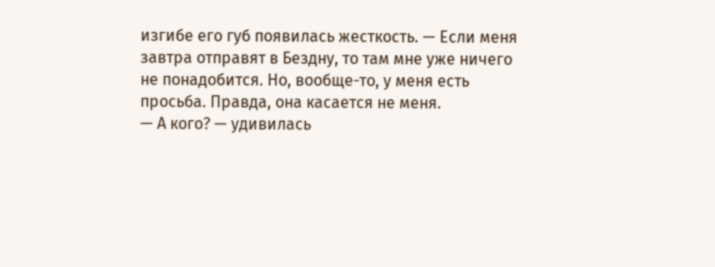изгибе его губ появилась жесткость. — Если меня завтра отправят в Бездну, то там мне уже ничего не понадобится. Но, вообще-то, у меня есть просьба. Правда, она касается не меня.
— А кого? — удивилась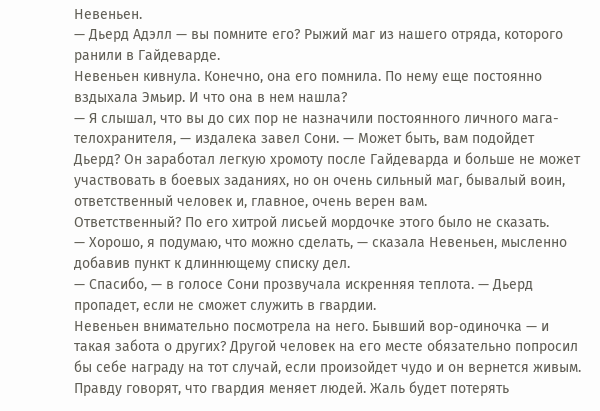Невеньен.
— Дьерд Адэлл — вы помните его? Рыжий маг из нашего отряда, которого ранили в Гайдеварде.
Невеньен кивнула. Конечно, она его помнила. По нему еще постоянно вздыхала Эмьир. И что она в нем нашла?
— Я слышал, что вы до сих пор не назначили постоянного личного мага-телохранителя, — издалека завел Сони. — Может быть, вам подойдет Дьерд? Он заработал легкую хромоту после Гайдеварда и больше не может участвовать в боевых заданиях, но он очень сильный маг, бывалый воин, ответственный человек и, главное, очень верен вам.
Ответственный? По его хитрой лисьей мордочке этого было не сказать.
— Хорошо, я подумаю, что можно сделать, — сказала Невеньен, мысленно добавив пункт к длиннющему списку дел.
— Спасибо, — в голосе Сони прозвучала искренняя теплота. — Дьерд пропадет, если не сможет служить в гвардии.
Невеньен внимательно посмотрела на него. Бывший вор-одиночка — и такая забота о других? Другой человек на его месте обязательно попросил бы себе награду на тот случай, если произойдет чудо и он вернется живым. Правду говорят, что гвардия меняет людей. Жаль будет потерять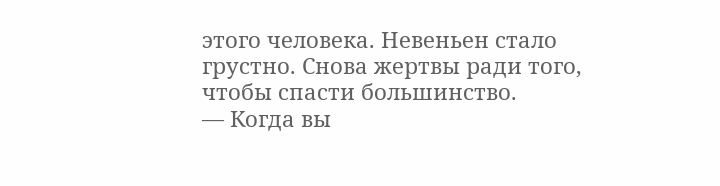этого человека. Невеньен стало грустно. Снова жертвы ради того, чтобы спасти большинство.
— Когда вы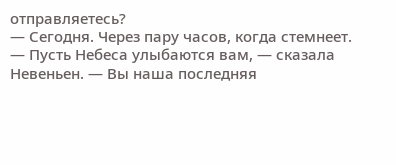отправляетесь?
— Сегодня. Через пару часов, когда стемнеет.
— Пусть Небеса улыбаются вам, — сказала Невеньен. — Вы наша последняя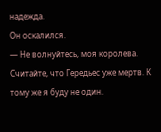надежда.
Он оскалился.
— Не волнуйтесь, моя королева. Считайте, что Гередьес уже мертв. К тому же я буду не один.